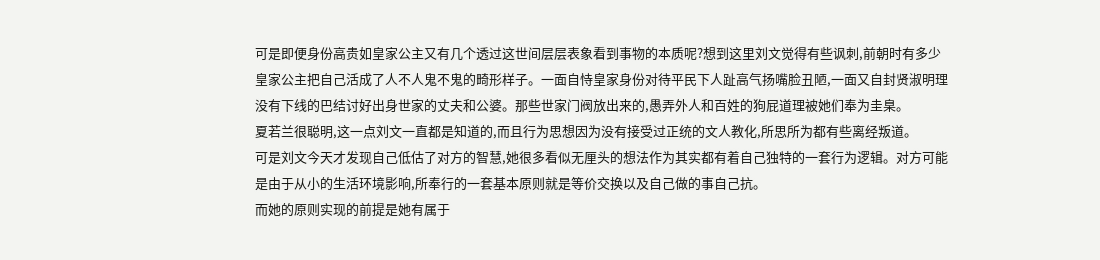可是即便身份高贵如皇家公主又有几个透过这世间层层表象看到事物的本质呢?想到这里刘文觉得有些讽刺,前朝时有多少皇家公主把自己活成了人不人鬼不鬼的畸形样子。一面自恃皇家身份对待平民下人趾高气扬嘴脸丑陋,一面又自封贤淑明理没有下线的巴结讨好出身世家的丈夫和公婆。那些世家门阀放出来的,愚弄外人和百姓的狗屁道理被她们奉为圭臬。
夏若兰很聪明,这一点刘文一直都是知道的,而且行为思想因为没有接受过正统的文人教化,所思所为都有些离经叛道。
可是刘文今天才发现自己低估了对方的智慧,她很多看似无厘头的想法作为其实都有着自己独特的一套行为逻辑。对方可能是由于从小的生活环境影响,所奉行的一套基本原则就是等价交换以及自己做的事自己抗。
而她的原则实现的前提是她有属于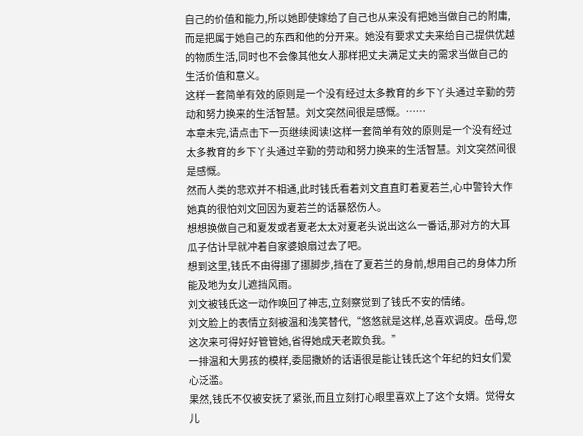自己的价值和能力,所以她即使嫁给了自己也从来没有把她当做自己的附庸,而是把属于她自己的东西和他的分开来。她没有要求丈夫来给自己提供优越的物质生活,同时也不会像其他女人那样把丈夫满足丈夫的需求当做自己的生活价值和意义。
这样一套简单有效的原则是一个没有经过太多教育的乡下丫头通过辛勤的劳动和努力换来的生活智慧。刘文突然间很是感慨。……
本章未完,请点击下一页继续阅读!这样一套简单有效的原则是一个没有经过太多教育的乡下丫头通过辛勤的劳动和努力换来的生活智慧。刘文突然间很是感慨。
然而人类的悲欢并不相通,此时钱氏看着刘文直直盯着夏若兰,心中警铃大作她真的很怕刘文回因为夏若兰的话暴怒伤人。
想想换做自己和夏发或者夏老太太对夏老头说出这么一番话,那对方的大耳瓜子估计早就冲着自家婆娘扇过去了吧。
想到这里,钱氏不由得挪了挪脚步,挡在了夏若兰的身前,想用自己的身体力所能及地为女儿遮挡风雨。
刘文被钱氏这一动作唤回了神志,立刻察觉到了钱氏不安的情绪。
刘文脸上的表情立刻被温和浅笑替代,“悠悠就是这样,总喜欢调皮。岳母,您这次来可得好好管管她,省得她成天老欺负我。”
一排温和大男孩的模样,委屈撒娇的话语很是能让钱氏这个年纪的妇女们爱心泛滥。
果然,钱氏不仅被安抚了紧张,而且立刻打心眼里喜欢上了这个女婿。觉得女儿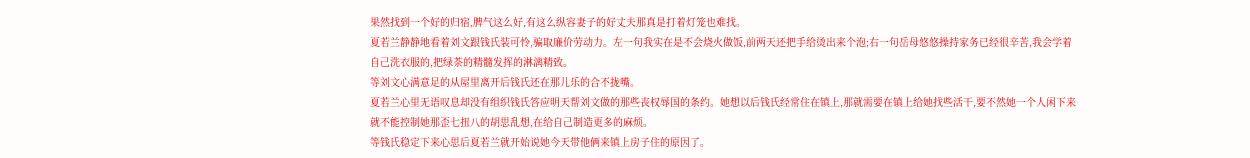果然找到一个好的归宿,脾气这么好,有这么纵容妻子的好丈夫那真是打着灯笼也难找。
夏若兰静静地看着刘文跟钱氏装可怜,骗取廉价劳动力。左一句我实在是不会烧火做饭,前两天还把手给烫出来个泡;右一句岳母悠悠操持家务已经很辛苦,我会学着自己洗衣服的,把绿茶的精髓发挥的淋漓精致。
等刘文心满意足的从屋里离开后钱氏还在那儿乐的合不拢嘴。
夏若兰心里无语叹息却没有组织钱氏答应明天帮刘文做的那些丧权辱国的条约。她想以后钱氏经常住在镇上,那就需要在镇上给她找些活干,要不然她一个人闲下来就不能控制她那歪七扭八的胡思乱想,在给自己制造更多的麻烦。
等钱氏稳定下来心思后夏若兰就开始说她今天带他俩来镇上房子住的原因了。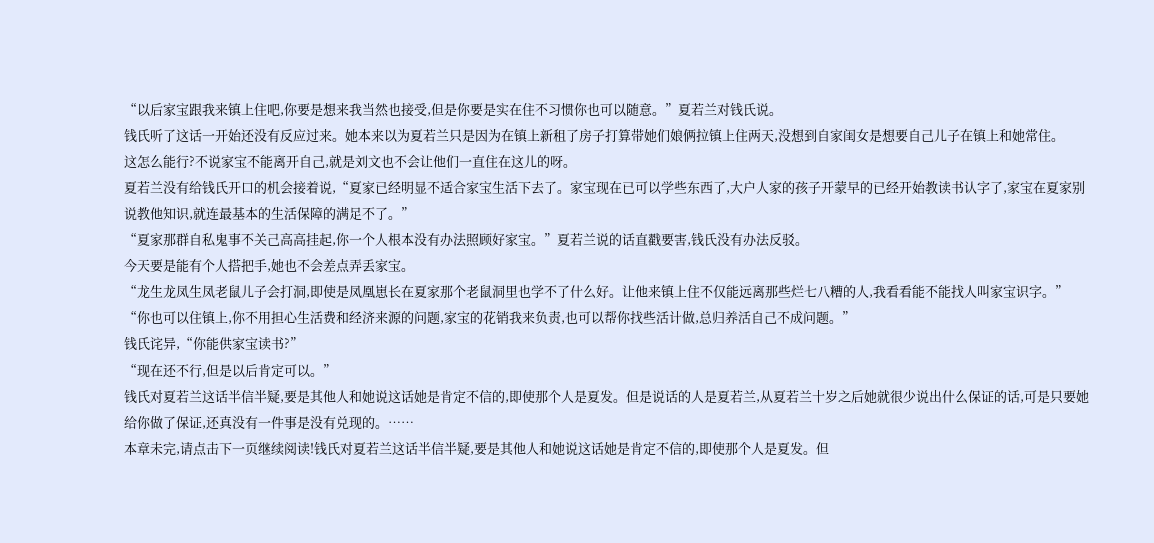“以后家宝跟我来镇上住吧,你要是想来我当然也接受,但是你要是实在住不习惯你也可以随意。”夏若兰对钱氏说。
钱氏听了这话一开始还没有反应过来。她本来以为夏若兰只是因为在镇上新租了房子打算带她们娘俩拉镇上住两天,没想到自家闺女是想要自己儿子在镇上和她常住。
这怎么能行?不说家宝不能离开自己,就是刘文也不会让他们一直住在这儿的呀。
夏若兰没有给钱氏开口的机会接着说,“夏家已经明显不适合家宝生活下去了。家宝现在已可以学些东西了,大户人家的孩子开蒙早的已经开始教读书认字了,家宝在夏家别说教他知识,就连最基本的生活保障的满足不了。”
“夏家那群自私鬼事不关己高高挂起,你一个人根本没有办法照顾好家宝。”夏若兰说的话直戳要害,钱氏没有办法反驳。
今天要是能有个人搭把手,她也不会差点弄丢家宝。
“龙生龙凤生凤老鼠儿子会打洞,即使是凤凰崽长在夏家那个老鼠洞里也学不了什么好。让他来镇上住不仅能远离那些烂七八糟的人,我看看能不能找人叫家宝识字。”
“你也可以住镇上,你不用担心生活费和经济来源的问题,家宝的花销我来负责,也可以帮你找些活计做,总归养活自己不成问题。”
钱氏诧异,“你能供家宝读书?”
“现在还不行,但是以后肯定可以。”
钱氏对夏若兰这话半信半疑,要是其他人和她说这话她是肯定不信的,即使那个人是夏发。但是说话的人是夏若兰,从夏若兰十岁之后她就很少说出什么保证的话,可是只要她给你做了保证,还真没有一件事是没有兑现的。……
本章未完,请点击下一页继续阅读!钱氏对夏若兰这话半信半疑,要是其他人和她说这话她是肯定不信的,即使那个人是夏发。但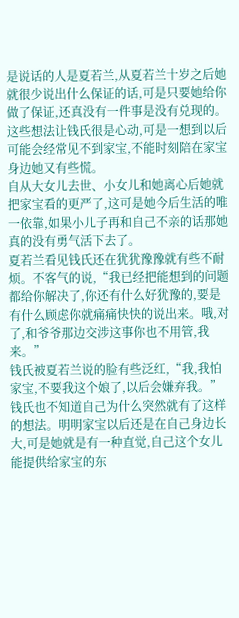是说话的人是夏若兰,从夏若兰十岁之后她就很少说出什么保证的话,可是只要她给你做了保证,还真没有一件事是没有兑现的。
这些想法让钱氏很是心动,可是一想到以后可能会经常见不到家宝,不能时刻陪在家宝身边她又有些慌。
自从大女儿去世、小女儿和她离心后她就把家宝看的更严了,这可是她今后生活的唯一依靠,如果小儿子再和自己不亲的话那她真的没有勇气活下去了。
夏若兰看见钱氏还在犹犹豫豫就有些不耐烦。不客气的说,“我已经把能想到的问题都给你解决了,你还有什么好犹豫的,要是有什么顾虑你就痛痛快快的说出来。哦,对了,和爷爷那边交涉这事你也不用管,我来。”
钱氏被夏若兰说的脸有些泛红,“我,我怕家宝,不要我这个娘了,以后会嫌弃我。”
钱氏也不知道自己为什么突然就有了这样的想法。明明家宝以后还是在自己身边长大,可是她就是有一种直觉,自己这个女儿能提供给家宝的东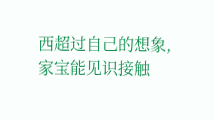西超过自己的想象,家宝能见识接触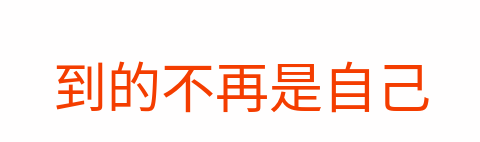到的不再是自己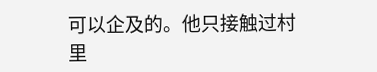可以企及的。他只接触过村里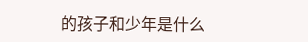的孩子和少年是什么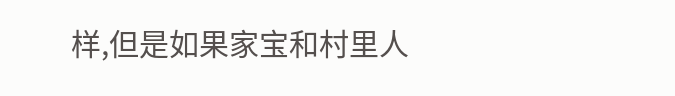样,但是如果家宝和村里人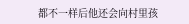都不一样后他还会向村里孩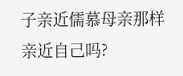子亲近儒慕母亲那样亲近自己吗?